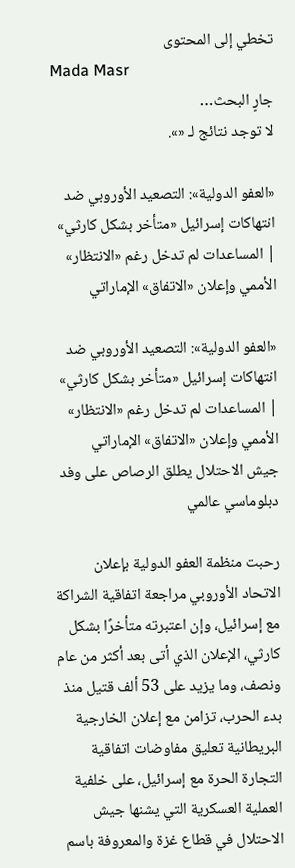تخطي إلى المحتوى
Mada Masr
جارٍ البحث…
لا توجد نتائج لـ «».

«العفو الدولية»: التصعيد الأوروبي ضد انتهاكات إسرائيل «متأخر بشكل كارثي» | المساعدات لم تدخل رغم «الانتظار» الأممي وإعلان «الاتفاق» الإماراتي

«العفو الدولية»: التصعيد الأوروبي ضد انتهاكات إسرائيل «متأخر بشكل كارثي» | المساعدات لم تدخل رغم «الانتظار» الأممي وإعلان «الاتفاق» الإماراتي
جيش الاحتلال يطلق الرصاص على وفد دبلوماسي عالمي

رحبت منظمة العفو الدولية بإعلان الاتحاد الأوروبي مراجعة اتفاقية الشراكة مع إسرائيل، وإن اعتبرته متأخرًا بشكل كارثي، الإعلان الذي أتى بعد أكثر من عام ونصف، وما يزيد على 53 ألف قتيل منذ بدء الحرب، تزامن مع إعلان الخارجية البريطانية تعليق مفاوضات اتفاقية التجارة الحرة مع إسرائيل، على خلفية العملية العسكرية التي يشنها جيش الاحتلال في قطاع غزة والمعروفة باسم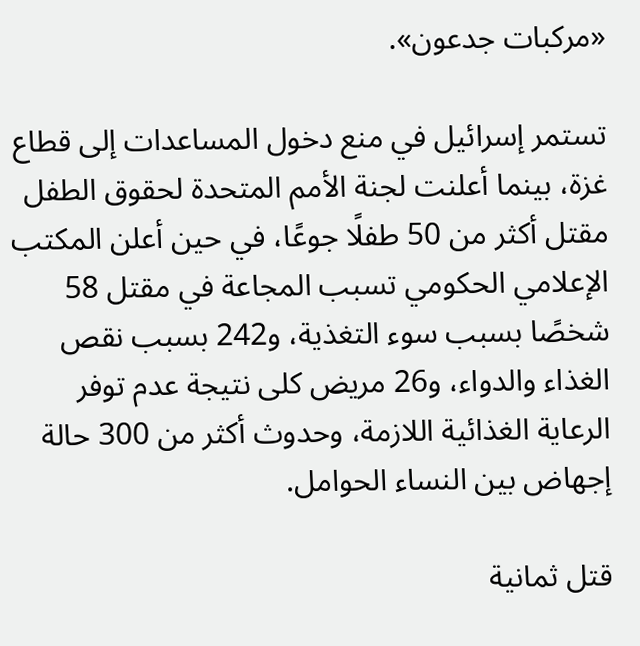«مركبات جدعون».

تستمر إسرائيل في منع دخول المساعدات إلى قطاع غزة، بينما أعلنت لجنة الأمم المتحدة لحقوق الطفل مقتل أكثر من 50 طفلًا جوعًا، في حين أعلن المكتب الإعلامي الحكومي تسبب المجاعة في مقتل 58 شخصًا بسبب سوء التغذية، و242 بسبب نقص الغذاء والدواء، و26 مريض كلى نتيجة عدم توفر الرعاية الغذائية اللازمة، وحدوث أكثر من 300 حالة إجهاض بين النساء الحوامل.

قتل ثمانية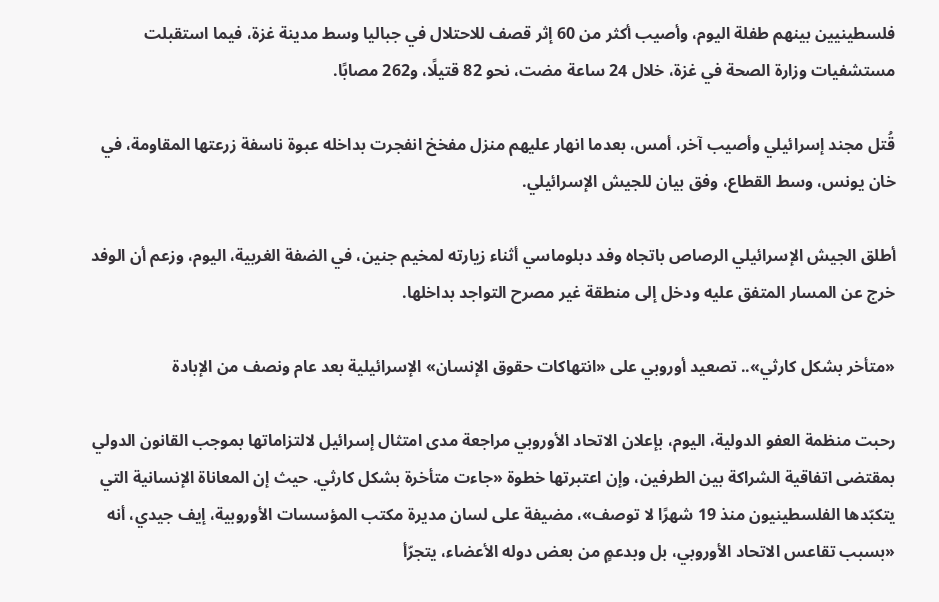فلسطينيين بينهم طفلة اليوم، وأصيب أكثر من 60 إثر قصف للاحتلال في جباليا وسط مدينة غزة، فيما استقبلت مستشفيات وزارة الصحة في غزة، خلال 24 ساعة مضت، نحو 82 قتيلًا، و262 مصابًا.

قُتل مجند إسرائيلي وأصيب آخر، أمس، بعدما انهار عليهم منزل مفخخ انفجرت بداخله عبوة ناسفة زرعتها المقاومة، في خان يونس، وسط القطاع، وفق بيان للجيش الإسرائيلي.

أطلق الجيش الإسرائيلي الرصاص باتجاه وفد دبلوماسي أثناء زيارته لمخيم جنين، في الضفة الغربية، اليوم، وزعم أن الوفد خرج عن المسار المتفق عليه ودخل إلى منطقة غير مصرح التواجد بداخلها.

«متأخر بشكل كارثي».. تصعيد أوروبي على «انتهاكات حقوق الإنسان» الإسرائيلية بعد عام ونصف من الإبادة

رحبت منظمة العفو الدولية، اليوم، بإعلان الاتحاد الأوروبي مراجعة مدى امتثال إسرائيل لالتزاماتها بموجب القانون الدولي بمقتضى اتفاقية الشراكة بين الطرفين، وإن اعتبرتها خطوة «جاءت متأخرة بشكل كارثي. حيث إن المعاناة الإنسانية التي يتكبّدها الفلسطينيون منذ 19 شهرًا لا توصف»، مضيفة على لسان مديرة مكتب المؤسسات الأوروبية، إيف جيدي، أنه  «بسبب تقاعس الاتحاد الأوروبي، بل وبدعمٍ من بعض دوله الأعضاء، يتجرّأ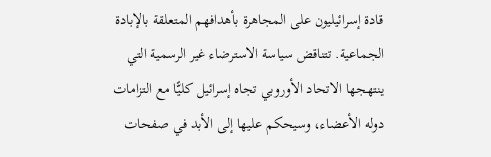قادة إسرائيليون على المجاهرة بأهدافهم المتعلقة بالإبادة الجماعية. تتناقض سياسة الاسترضاء غير الرسمية التي ينتهجها الاتحاد الأوروبي تجاه إسرائيل كليًّا مع التزامات دوله الأعضاء، وسيحكم عليها إلى الأبد في صفحات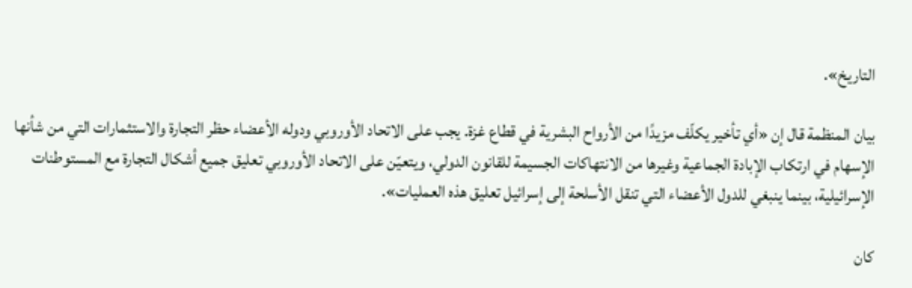التاريخ».

بيان المنظمة قال إن «أي تأخير يكلّف مزيدًا من الأرواح البشرية في قطاع غزة. يجب على الاتحاد الأوروبي ودوله الأعضاء حظر التجارة والاستثمارات التي من شأنها الإسهام في ارتكاب الإبادة الجماعية وغيرها من الانتهاكات الجسيمة للقانون الدولي، ويتعيّن على الاتحاد الأوروبي تعليق جميع أشكال التجارة مع المستوطنات الإسرائيلية، بينما ينبغي للدول الأعضاء التي تنقل الأسلحة إلى إسرائيل تعليق هذه العمليات».

كان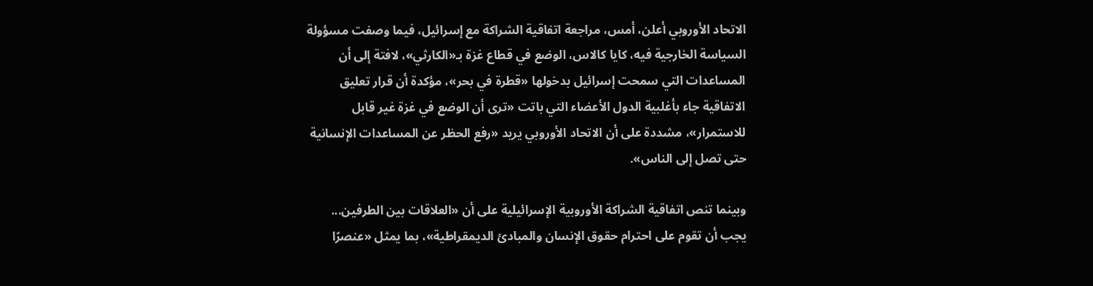الاتحاد الأوروبي أعلن، أمس، مراجعة اتفاقية الشراكة مع إسرائيل، فيما وصفت مسؤولة السياسة الخارجية فيه، كايا كالاس، الوضع في قطاع غزة بـ«الكارثي»، لافتة إلى أن المساعدات التي سمحت إسرائيل بدخولها «قطرة في بحر»، مؤكدة أن قرار تعليق الاتفاقية جاء بأغلبية الدول الأعضاء التي باتت «ترى أن الوضع في غزة غير قابل للاستمرار»، مشددة على أن الاتحاد الأوروبي يريد «رفع الحظر عن المساعدات الإنسانية حتى تصل إلى الناس».

وبينما تنص اتفاقية الشراكة الأوروبية الإسرائيلية على أن «العلاقات بين الطرفين... يجب أن تقوم على احترام حقوق الإنسان والمبادئ الديمقراطية»، بما يمثل «عنصرًا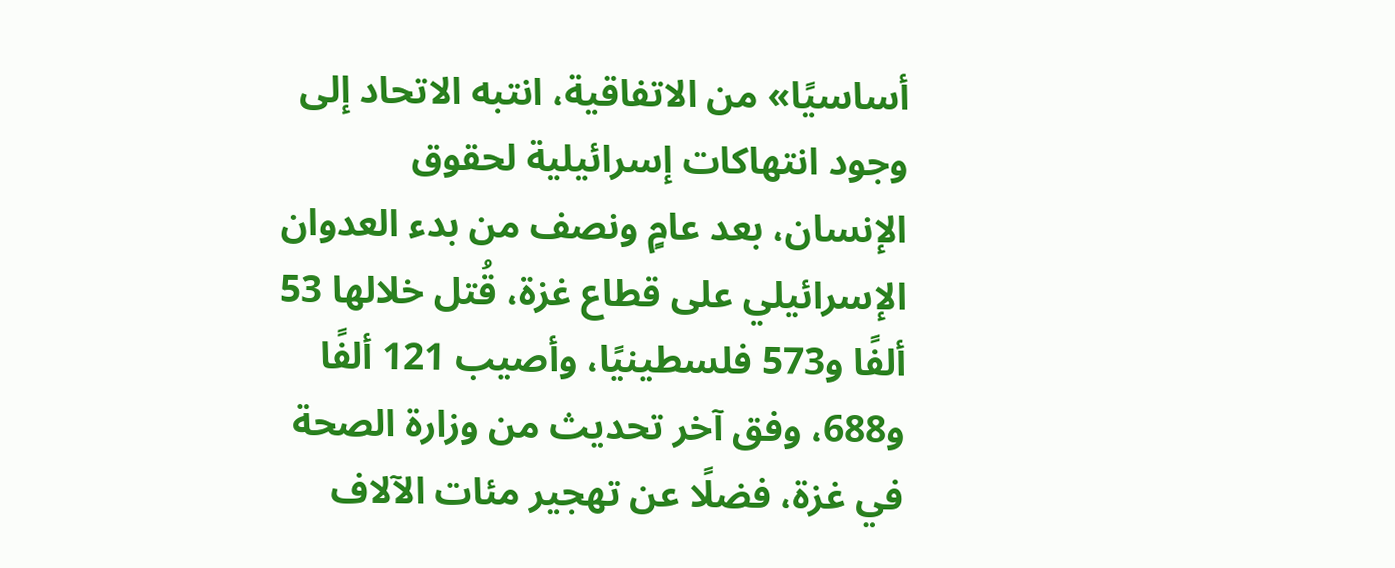أساسيًا» من الاتفاقية، انتبه الاتحاد إلى وجود انتهاكات إسرائيلية لحقوق الإنسان، بعد عامٍ ونصف من بدء العدوان الإسرائيلي على قطاع غزة، قُتل خلالها 53 ألفًا و573 فلسطينيًا، وأصيب 121 ألفًا و688، وفق آخر تحديث من وزارة الصحة في غزة، فضلًا عن تهجير مئات الآلاف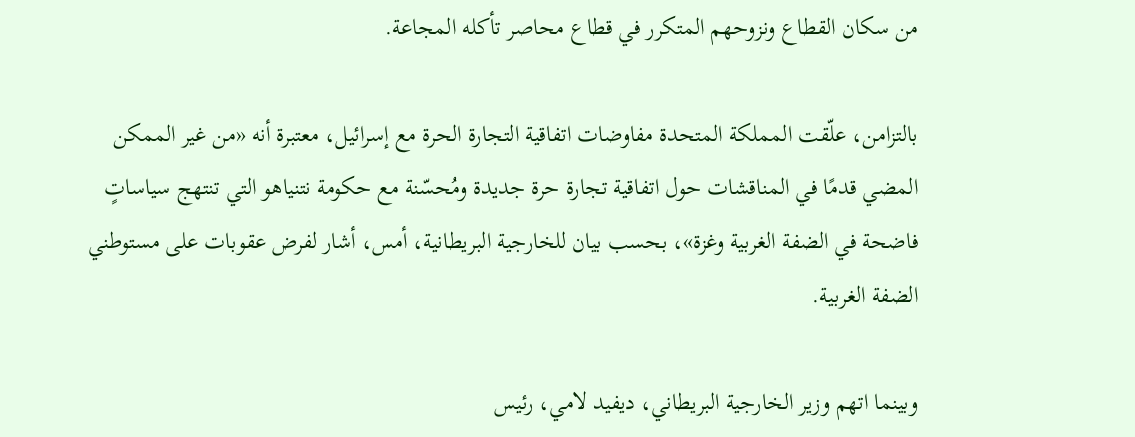من سكان القطاع ونزوحهم المتكرر في قطاع محاصر تأكله المجاعة.

بالتزامن، علّقت المملكة المتحدة مفاوضات اتفاقية التجارة الحرة مع إسرائيل، معتبرة أنه «من غير الممكن المضي قدمًا في المناقشات حول اتفاقية تجارة حرة جديدة ومُحسّنة مع حكومة نتنياهو التي تنتهج سياساتٍ فاضحة في الضفة الغربية وغزة»، بحسب بيان للخارجية البريطانية، أمس، أشار لفرض عقوبات على مستوطني الضفة الغربية.

وبينما اتهم وزير الخارجية البريطاني، ديفيد لامي، رئيس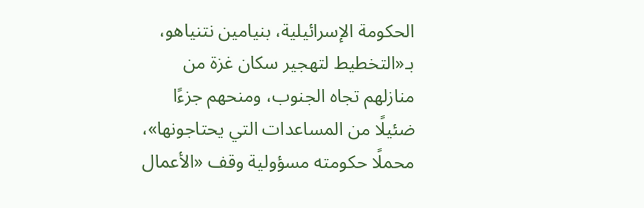الحكومة الإسرائيلية، بنيامين نتنياهو، بـ«التخطيط لتهجير سكان غزة من منازلهم تجاه الجنوب، ومنحهم جزءًا ضئيلًا من المساعدات التي يحتاجونها»، محملًا حكومته مسؤولية وقف «الأعمال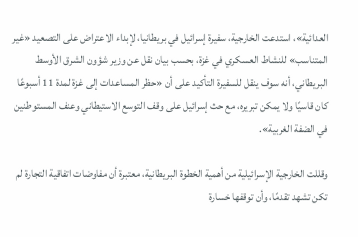العدائية»، استدعت الخارجية، سفيرة إسرائيل في بريطانيا، لإبداء الاعتراض على التصعيد «غير المتناسب» للنشاط العسكري في غزة، بحسب بيان نقل عن وزير شؤون الشرق الأوسط البريطاني، أنه سوف ينقل للسفيرة التأكيد على أن «حظر المساعدات إلى غزة لمدة 11 أسبوعًا كان قاسيًا ولا يمكن تبريره، مع حث إسرائيل على وقف التوسع الاستيطاني وعنف المستوطنين في الضفة الغربية».

وقللت الخارجية الإسرائيلية من أهمية الخطوة البريطانية، معتبرة أن مفاوضات اتفاقية التجارة لم تكن تشهد تقدمًا، وأن توقفها خسارة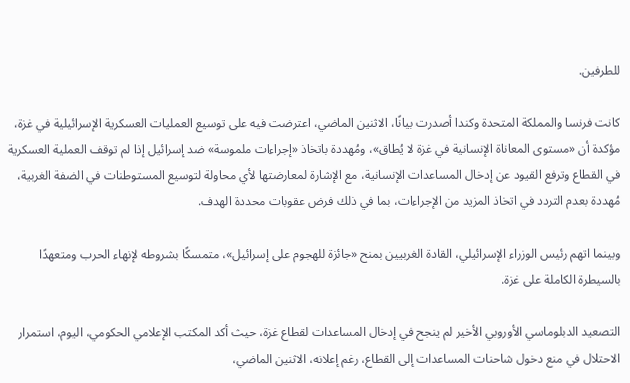للطرفين.

كانت فرنسا والمملكة المتحدة وكندا أصدرت بيانًا، الاثنين الماضي، اعترضت فيه على توسيع العمليات العسكرية الإسرائيلية في غزة، مؤكدة أن «مستوى المعاناة الإنسانية في غزة لا يُطاق»، ومُهددة باتخاذ «إجراءات ملموسة» ضد إسرائيل إذا لم توقف العملية العسكرية في القطاع وترفع القيود عن إدخال المساعدات الإنسانية، مع الإشارة لمعارضتها لأي محاولة لتوسيع المستوطنات في الضفة الغربية، مُهددة بعدم التردد في اتخاذ المزيد من الإجراءات، بما في ذلك فرض عقوبات محددة الهدف.

وبينما اتهم رئيس الوزراء الإسرائيلي، القادة الغربيين بمنح «جائزة للهجوم على إسرائيل»، متمسكًا بشروطه لإنهاء الحرب ومتعهدًا بالسيطرة الكاملة على غزة.

التصعيد الدبلوماسي الأوروبي الأخير لم ينجح في إدخال المساعدات لقطاع غزة، حيث أكد المكتب الإعلامي الحكومي، اليوم، استمرار الاحتلال في منع دخول شاحنات المساعدات إلى القطاع، رغم إعلانه، الاثنين الماضي،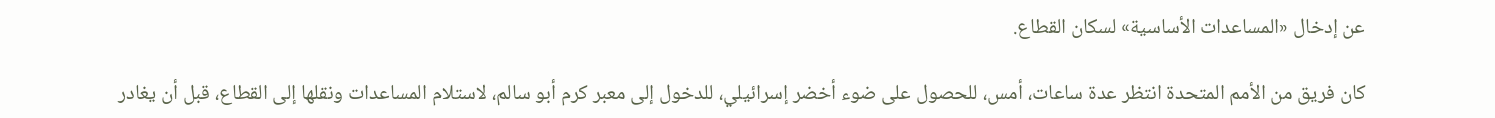عن إدخال «المساعدات الأساسية» لسكان القطاع.

كان فريق من الأمم المتحدة انتظر عدة ساعات، أمس، للحصول على ضوء أخضر إسرائيلي، للدخول إلى معبر كرم أبو سالم، لاستلام المساعدات ونقلها إلى القطاع، قبل أن يغادر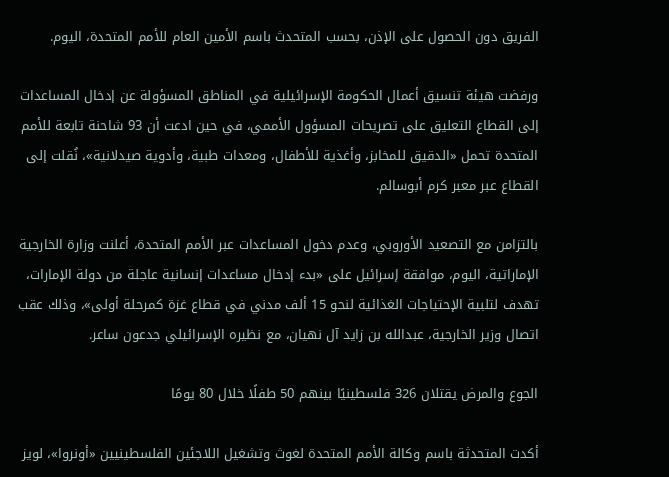الفريق دون الحصول على الإذن، بحسب المتحدث باسم الأمين العام للأمم المتحدة، اليوم.

ورفضت هيئة تنسيق أعمال الحكومة الإسرائيلية في المناطق المسؤولة عن إدخال المساعدات إلى القطاع التعليق على تصريحات المسؤول الأممي، في حين ادعت أن 93 شاحنة تابعة للأمم المتحدة تحمل «الدقيق للمخابز، وأغذية للأطفال، ومعدات طبية، وأدوية صيدلانية»، نُقلت إلى القطاع عبر معبر كرم أبوسالم.

بالتزامن مع التصعيد الأوروبي، وعدم دخول المساعدات عبر الأمم المتحدة، أعلنت وزارة الخارجية الإماراتية، اليوم، موافقة إسرائيل على «بدء إدخال مساعدات إنسانية عاجلة من دولة الإمارات، تهدف لتلبية الإحتياجات الغذائية لنحو 15 ألف مدني في قطاع غزة كمرحلة أولى»، وذلك عقب اتصال وزير الخارجية، عبدالله بن زايد آل نهيان، مع نظيره الإسرائيلي جدعون ساعر.

الجوع والمرض يقتلان 326 فلسطينيًا بينهم 50 طفلًا خلال 80 يومًا

أكدت المتحدثة باسم وكالة الأمم المتحدة لغوث وتشغيل اللاجئين الفلسطينيين «أونروا»، لويز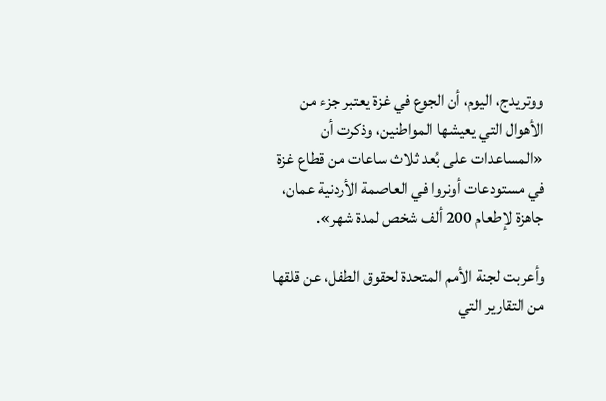ووتريدج، اليوم، أن الجوع في غزة يعتبر جزء من الأهوال التي يعيشها المواطنين، وذكرت أن «المساعدات على بُعد ثلاث ساعات من قطاع غزة في مستودعات أونروا في العاصمة الأردنية عمان، جاهزة لإطعام 200 ألف شخص لمدة شهر».

وأعربت لجنة الأمم المتحدة لحقوق الطفل، عن قلقها من التقارير التي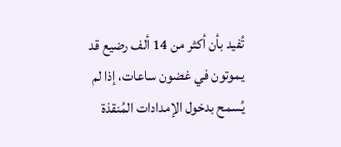تُفيد بأن أكثر من 14 ألف رضيع قد يموتون في غضون ساعات، إذا لم يُسمح بدخول الإمدادات المُنقذة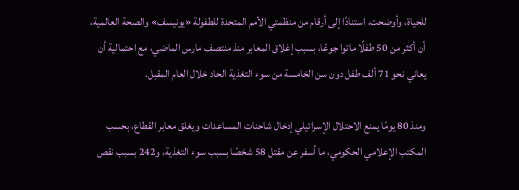للحياة، وأوضحت، استنادًا إلى أرقام من منظمتي الأمم المتحدة للطفولة «يونيسف» والصحة العالمية، أن أكثر من 50 طفلًا ماتوا جوعًا، بسبب إغلاق المعابر منذ منتصف مارس الماضي، مع احتمالية أن يعاني نحو 71 ألف طفل دون سن الخامسة من سوء التغذية الحاد خلال العام المقبل.

ومنذ 80 يومًا يمنع الاحتلال الإسرائيلي إدخال شاحنات المساعدات ويغلق معابر القطاع، بحسب المكتب الإعلامي الحكومي، ما أسفر عن مقتل 58 شخصًا بسبب سوء التغذية، و242 بسبب نقص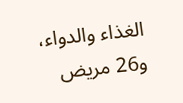الغذاء والدواء، و26 مريض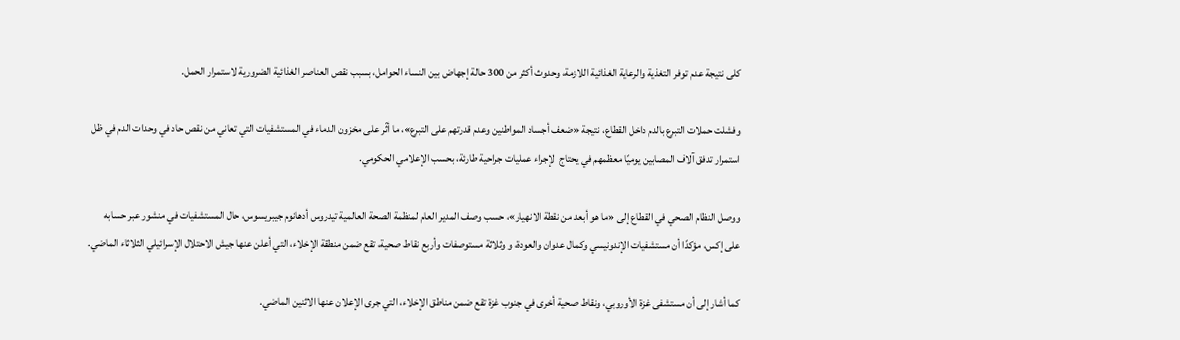كلى نتيجة عدم توفر التغذية والرعاية الغذائية اللازمة، وحدوث أكثر من 300 حالة إجهاض بين النساء الحوامل، بسبب نقص العناصر الغذائية الضرورية لاستمرار الحمل.

وفشلت حملات التبرع بالدم داخل القطاع، نتيجة «ضعف أجساد المواطنين وعدم قدرتهم على التبرع»، ما أثّر على مخزون الدماء في المستشفيات التي تعاني من نقص حاد في وحدات الدم في ظل استمرار تدفق آلاف المصابين يوميًا معظمهم في يحتاج  لإجراء عمليات جراحية طارئة، بحسب الإعلامي الحكومي.

ووصل النظام الصحي في القطاع إلى «ما هو أبعد من نقطة الانهيار»، حسب وصف المدير العام لمنظمة الصحة العالمية تيدروس أدهانوم جيبريسوس، حال المستشفيات في منشور عبر حسابه على إكس، مؤكدًا أن مستشفيات الإندونيسي وكمال عدوان والعودة، و وثلاثة مستوصفات وأربع نقاط صحية، تقع ضمن منطقة الإخلاء، التي أعلن عنها جيش الاحتلال الإسرائيلي الثلاثاء الماضي.

كما أشار إلى أن مستشفى غزة الأوروبي، ونقاط صحية أخرى في جنوب غزة تقع ضمن مناطق الإخلاء، التي جرى الإعلان عنها الاثنين الماضي.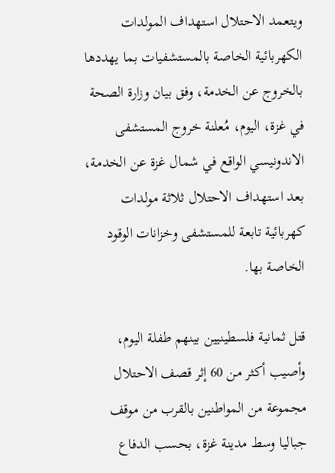ويتعمد الاحتلال استهداف المولدات الكهربائية الخاصة بالمستشفيات بما يهددها بالخروج عن الخدمة، وفق بيان وزارة الصحة في غزة، اليوم، مُعلنة خروج المستشفى الاندونيسي الواقع في شمال غزة عن الخدمة، بعد استهداف الاحتلال ثلاثة مولدات كهربائية تابعة للمستشفى وخزانات الوقود الخاصة بها.

قتل ثمانية فلسطينيين بينهم طفلة اليوم، وأصيب أكثر من 60 إثر قصف الاحتلال مجموعة من المواطنين بالقرب من موقف جباليا وسط مدينة غزة، بحسب الدفاع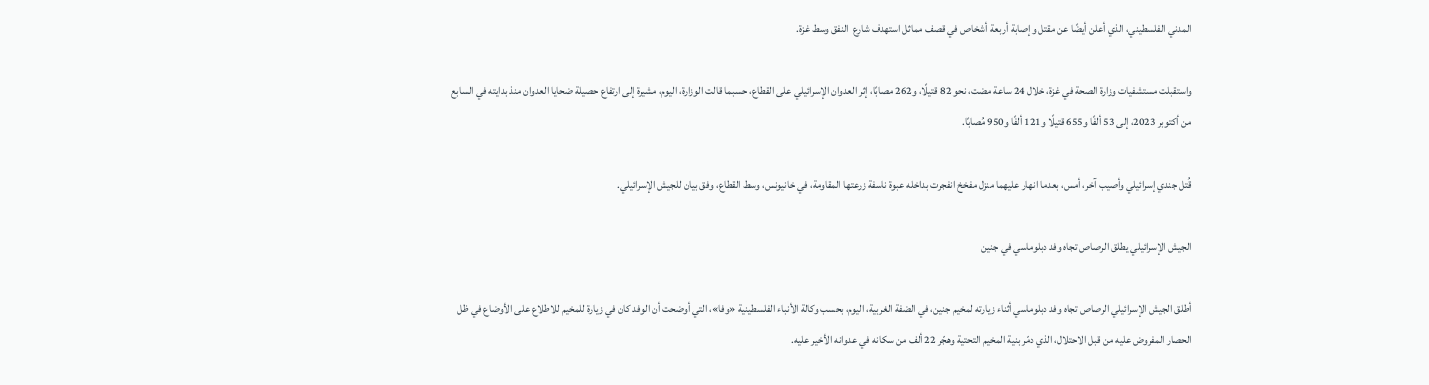المدني الفلسطيني، الذي أعلن أيضًا عن مقتل وإصابة أربعة أشخاص في قصف مماثل استهدف شارع  النفق وسط غزة.

واستقبلت مستشفيات وزارة الصحة في غزة، خلال 24 ساعة مضت، نحو 82 قتيلًا، و262 مصابًا، إثر العدوان الإسرائيلي على القطاع، حسبما قالت الوزارة، اليوم، مشيرة إلى ارتفاع حصيلة ضحايا العدوان منذ بدايته في السابع من أكتوبر 2023، إلى 53 ألفًا و655 قتيلًا و121 ألفًا و950 مُصابًا.

قُتل جندي إسرائيلي وأصيب آخر، أمس، بعدما انهار عليهما منزل مفخخ انفجرت بداخله عبوة ناسفة زرعتها المقاومة، في خانيونس، وسط القطاع، وفق بيان للجيش الإسرائيلي.

الجيش الإسرائيلي يطلق الرصاص تجاه وفد دبلوماسي في جنين

أطلق الجيش الإسرائيلي الرصاص تجاه وفد دبلوماسي أثناء زيارته لمخيم جنين، في الضفة الغربية، اليوم، بحسب وكالة الأنباء الفلسطينية «وفا»، التي أوضحت أن الوفد كان في زيارة للمخيم للاطلاع على الأوضاع في ظل الحصار المفروض عليه من قبل الاحتلال، الذي دمّر بنية المخيم التحتية وهجّر 22 ألف من سكانه في عدوانه الأخير عليه.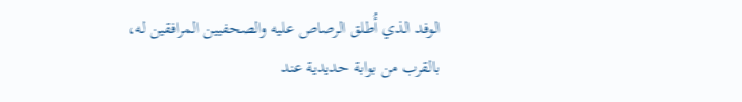الوفد الذي أُطلق الرصاص عليه والصحفيين المرافقين له، بالقرب من بوابة حديدية عند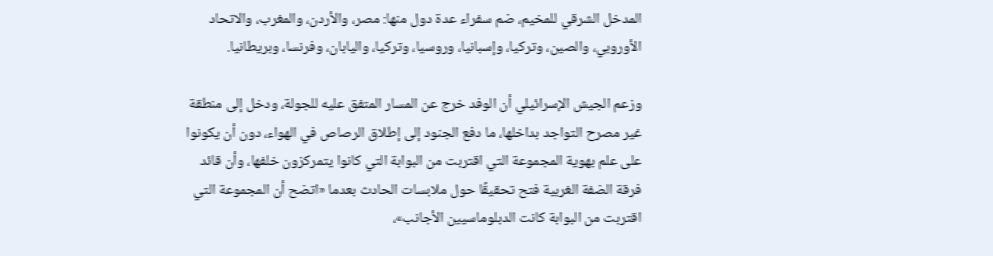المدخل الشرقي للمخيم، ضم سفراء عدة دول منها: مصر، والأردن، والمغرب، والاتحاد الأوروبي، والصين، وتركيا، وإسبانيا، وروسيا، وتركيا، واليابان، وفرنسا، وبريطانيا.

وزعم الجيش الإسرائيلي أن الوفد خرج عن المسار المتفق عليه للجولة، ودخل إلى منطقة غير مصرح التواجد بداخلها، ما دفع الجنود إلى إطلاق الرصاص في الهواء، دون أن يكونوا على علم بهوية المجموعة التي اقتربت من البوابة التي كانوا يتمركزون خلفها، وأن قائد فرقة الضفة الغربية فتح تحقيقًا حول ملابسات الحادث بعدما «اتضح أن المجموعة التي اقتربت من البوابة كانت الدبلوماسيين الأجانب»،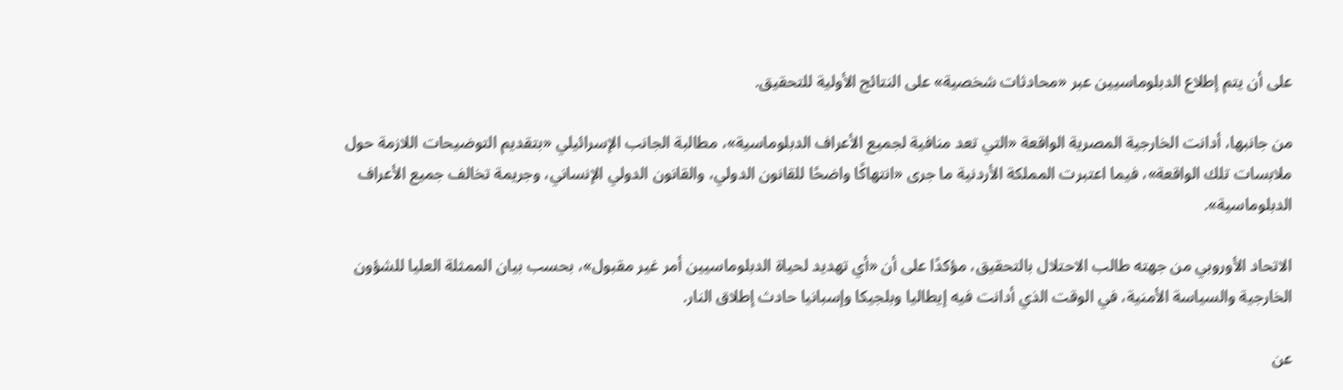على أن يتم إطلاع الدبلوماسيين عبر «محادثات شخصية» على النتائج الأولية للتحقيق.

من جانبها، أدانت الخارجية المصرية الواقعة «التي تعد منافية لجميع الأعراف الدبلوماسية»، مطالبة الجانب الإسرائيلي «بتقديم التوضيحات اللازمة حول ملابسات تلك الواقعة»، فيما اعتبرت المملكة الأردنية ما جرى «انتهاكًا واضحًا للقانون الدولي، والقانون الدولي الإنساني، وجريمة تخالف جميع الأعراف الدبلوماسية».

الاتحاد الأوروبي من جهته طالب الاحتلال بالتحقيق، مؤكدًا على أن «أي تهديد لحياة الدبلوماسيين أمر غير مقبول»، بحسب بيان الممثلة العليا للشؤون الخارجية والسياسة الأمنية، في الوقت الذي أدانت فيه إيطاليا وبلجيكا وإسبانيا حادث إطلاق النار.

عن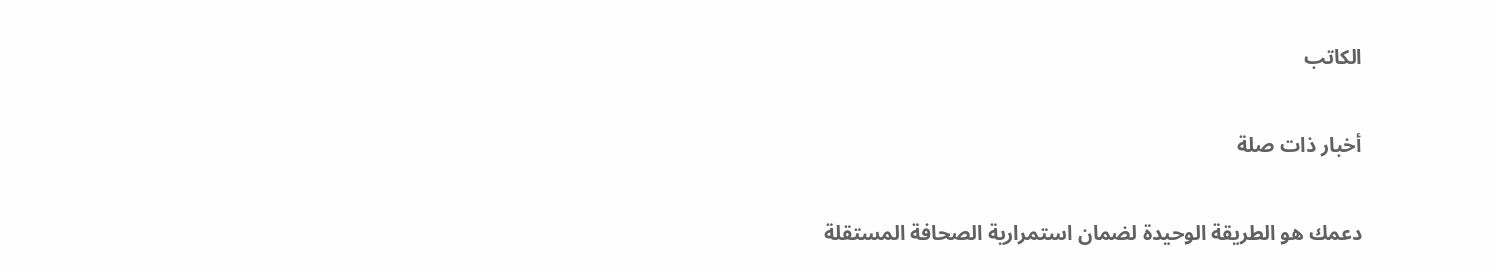الكاتب

أخبار ذات صلة

دعمك هو الطريقة الوحيدة لضمان استمرارية الصحافة المستقلة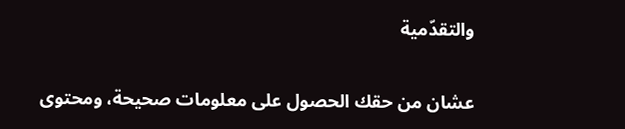والتقدّمية

عشان من حقك الحصول على معلومات صحيحة، ومحتوى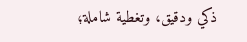ذكي ودقيق، وتغطية شاملة؛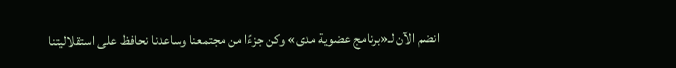انضم الآن لـ«برنامج عضوية مدى» وكن جزءًا من مجتمعنا وساعدنا نحافظ على استقلاليتنا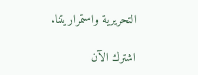التحريرية واستمراريتنا.

اشترك الآن